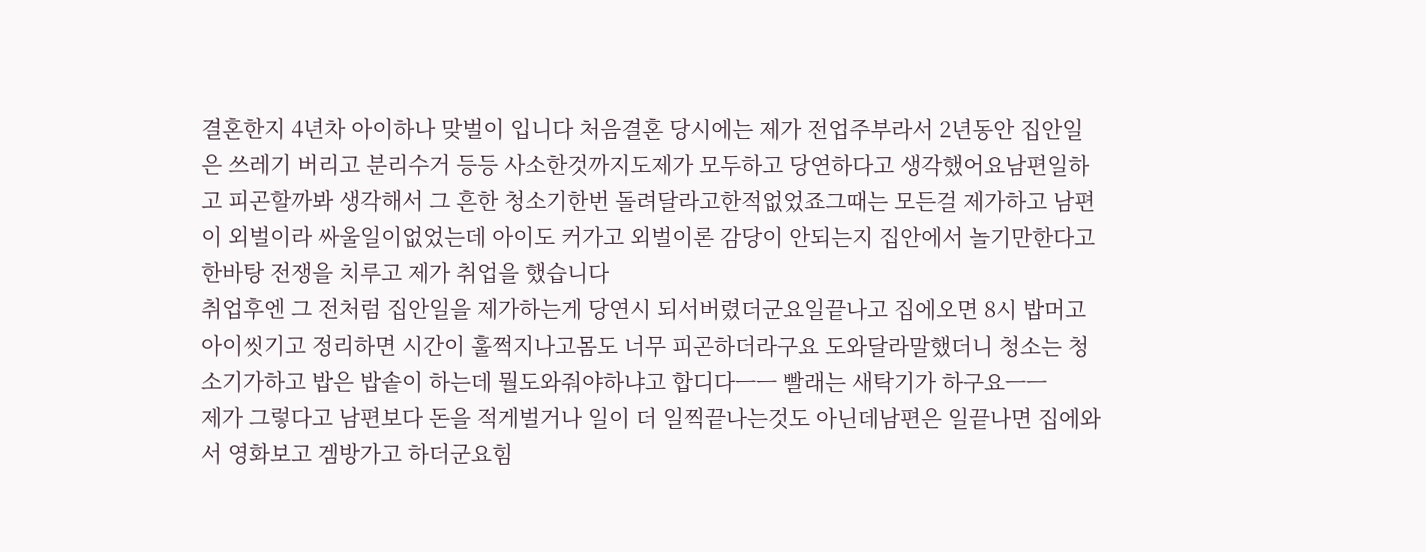결혼한지 4년차 아이하나 맞벌이 입니다 처음결혼 당시에는 제가 전업주부라서 2년동안 집안일은 쓰레기 버리고 분리수거 등등 사소한것까지도제가 모두하고 당연하다고 생각했어요남편일하고 피곤할까봐 생각해서 그 흔한 청소기한번 돌려달라고한적없었죠그때는 모든걸 제가하고 남편이 외벌이라 싸울일이없었는데 아이도 커가고 외벌이론 감당이 안되는지 집안에서 놀기만한다고한바탕 전쟁을 치루고 제가 취업을 했습니다
취업후엔 그 전처럼 집안일을 제가하는게 당연시 되서버렸더군요일끝나고 집에오면 8시 밥머고 아이씻기고 정리하면 시간이 훌쩍지나고몸도 너무 피곤하더라구요 도와달라말했더니 청소는 청소기가하고 밥은 밥솥이 하는데 뭘도와줘야하냐고 합디다ㅡㅡ 빨래는 새탁기가 하구요ㅡㅡ
제가 그렇다고 남편보다 돈을 적게벌거나 일이 더 일찍끝나는것도 아닌데남편은 일끝나면 집에와서 영화보고 겜방가고 하더군요힘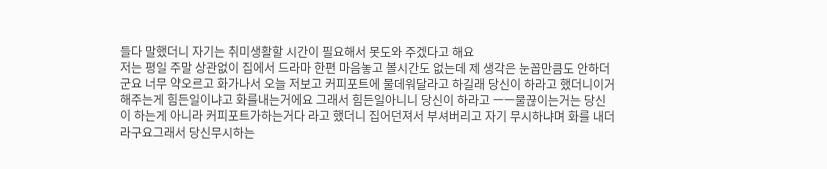들다 말했더니 자기는 취미생활할 시간이 필요해서 못도와 주겠다고 해요
저는 평일 주말 상관없이 집에서 드라마 한편 마음놓고 볼시간도 없는데 제 생각은 눈꼽만큼도 안하더군요 너무 약오르고 화가나서 오늘 저보고 커피포트에 물데워달라고 하길래 당신이 하라고 했더니이거해주는게 힘든일이냐고 화를내는거에요 그래서 힘든일아니니 당신이 하라고 ㅡㅡ물끊이는거는 당신이 하는게 아니라 커피포트가하는거다 라고 했더니 집어던져서 부셔버리고 자기 무시하냐며 화를 내더라구요그래서 당신무시하는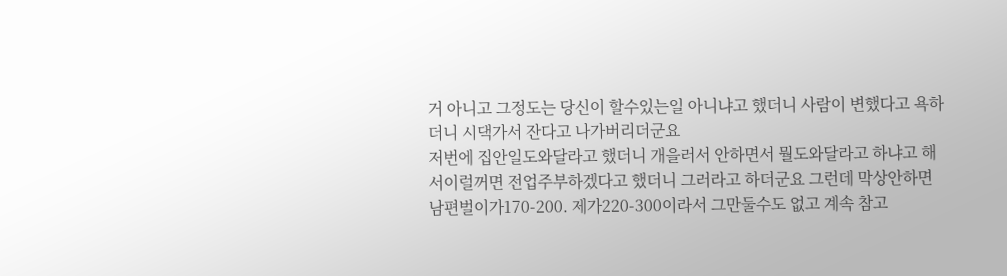거 아니고 그정도는 당신이 할수있는일 아니냐고 했더니 사람이 변했다고 욕하더니 시댁가서 잔다고 나가버리더군요
저번에 집안일도와달라고 했더니 개을러서 안하면서 뭘도와달라고 하냐고 해서이럴꺼면 전업주부하겠다고 했더니 그러라고 하더군요 그런데 막상안하면 남편벌이가170-200. 제가220-300이라서 그만둘수도 없고 계속 참고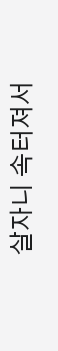살자니 속터져서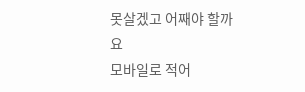못살겠고 어째야 할까요
모바일로 적어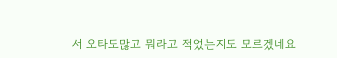서 오타도많고 뭐라고 적었는지도 모르겠네요